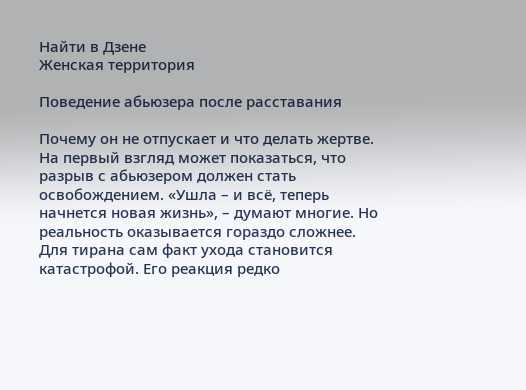Найти в Дзене
Женская территория

Поведение абьюзера после расставания

Почему он не отпускает и что делать жертве. На первый взгляд может показаться, что разрыв с абьюзером должен стать освобождением. «Ушла – и всё, теперь начнется новая жизнь», – думают многие. Но реальность оказывается гораздо сложнее. Для тирана сам факт ухода становится катастрофой. Его реакция редко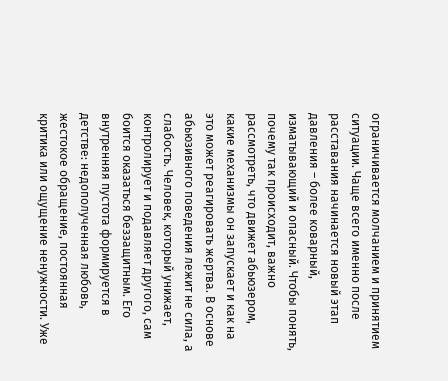ограничивается молчанием и принятием ситуации. Чаще всего именно после расставания начинается новый этап давления – более коварный, изматывающий и опасный. Чтобы понять, почему так происходит, важно рассмотреть, что движет абьюзером, какие механизмы он запускает и как на это может реагировать жертва. В основе абьюзивного поведения лежит не сила, а слабость. Человек, который унижает, контролирует и подавляет другого, сам боится оказаться беззащитным. Его внутренняя пустота формируется в детстве: недополученная любовь, жестокое обращение, постоянная критика или ощущение ненужности. Уже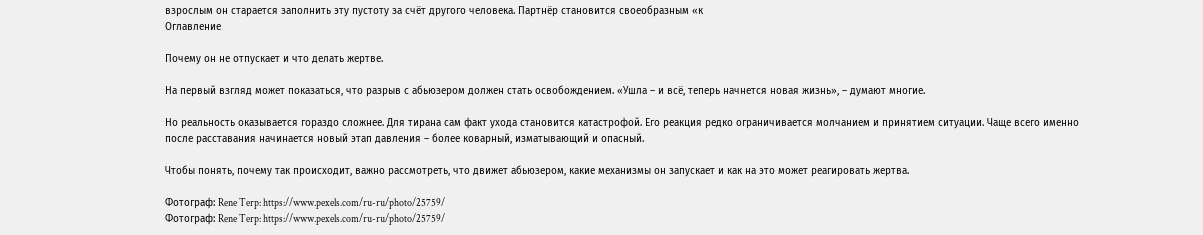взрослым он старается заполнить эту пустоту за счёт другого человека. Партнёр становится своеобразным «к
Оглавление

Почему он не отпускает и что делать жертве.

На первый взгляд может показаться, что разрыв с абьюзером должен стать освобождением. «Ушла – и всё, теперь начнется новая жизнь», – думают многие.

Но реальность оказывается гораздо сложнее. Для тирана сам факт ухода становится катастрофой. Его реакция редко ограничивается молчанием и принятием ситуации. Чаще всего именно после расставания начинается новый этап давления – более коварный, изматывающий и опасный.

Чтобы понять, почему так происходит, важно рассмотреть, что движет абьюзером, какие механизмы он запускает и как на это может реагировать жертва.

Фотограф: Rene Terp: https://www.pexels.com/ru-ru/photo/25759/
Фотограф: Rene Terp: https://www.pexels.com/ru-ru/photo/25759/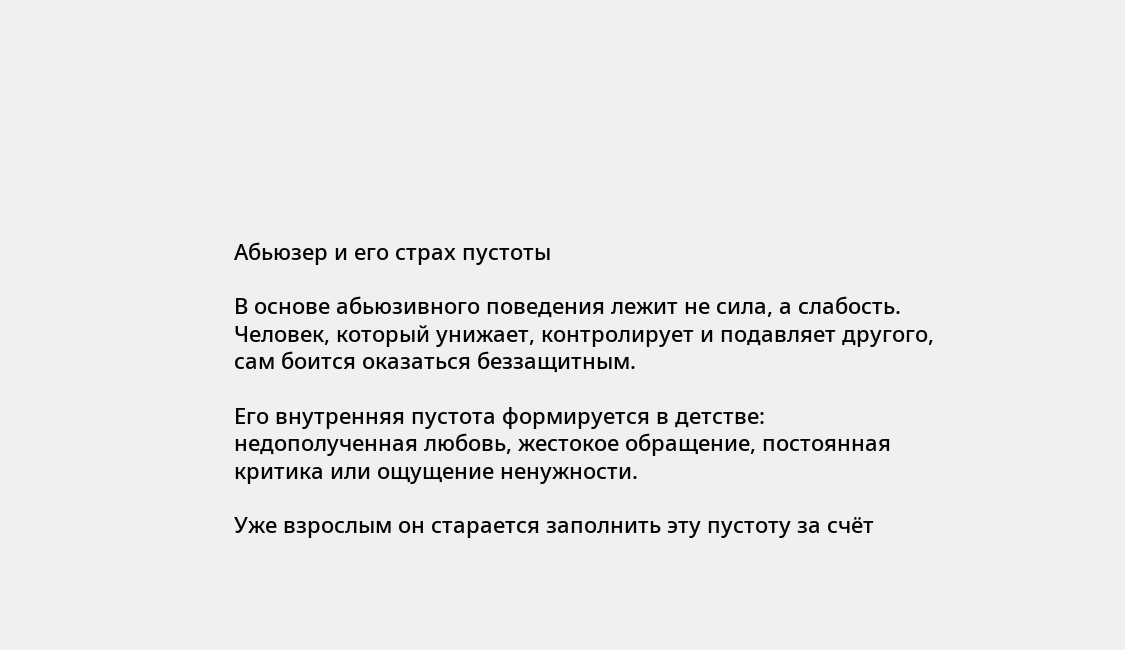Абьюзер и его страх пустоты

В основе абьюзивного поведения лежит не сила, а слабость. Человек, который унижает, контролирует и подавляет другого, сам боится оказаться беззащитным.

Его внутренняя пустота формируется в детстве: недополученная любовь, жестокое обращение, постоянная критика или ощущение ненужности.

Уже взрослым он старается заполнить эту пустоту за счёт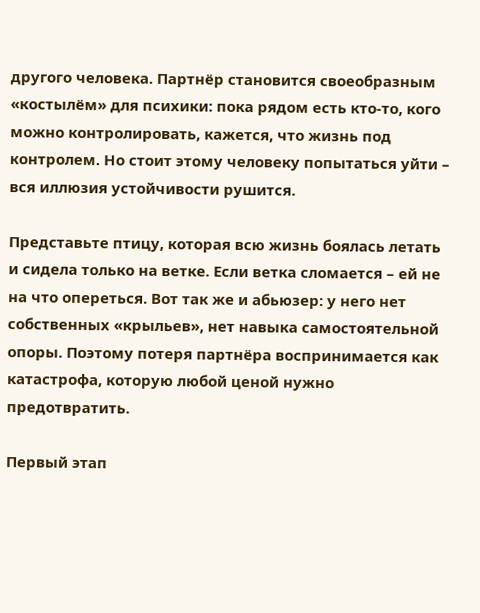другого человека. Партнёр становится своеобразным «костылём» для психики: пока рядом есть кто-то, кого можно контролировать, кажется, что жизнь под контролем. Но стоит этому человеку попытаться уйти – вся иллюзия устойчивости рушится.

Представьте птицу, которая всю жизнь боялась летать и сидела только на ветке. Если ветка сломается – ей не на что опереться. Вот так же и абьюзер: у него нет собственных «крыльев», нет навыка самостоятельной опоры. Поэтому потеря партнёра воспринимается как катастрофа, которую любой ценой нужно предотвратить.

Первый этап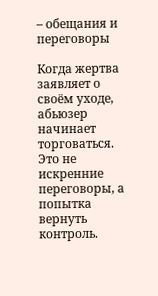– обещания и переговоры

Когда жертва заявляет о своём уходе, абьюзер начинает торговаться. Это не искренние переговоры, а попытка вернуть контроль.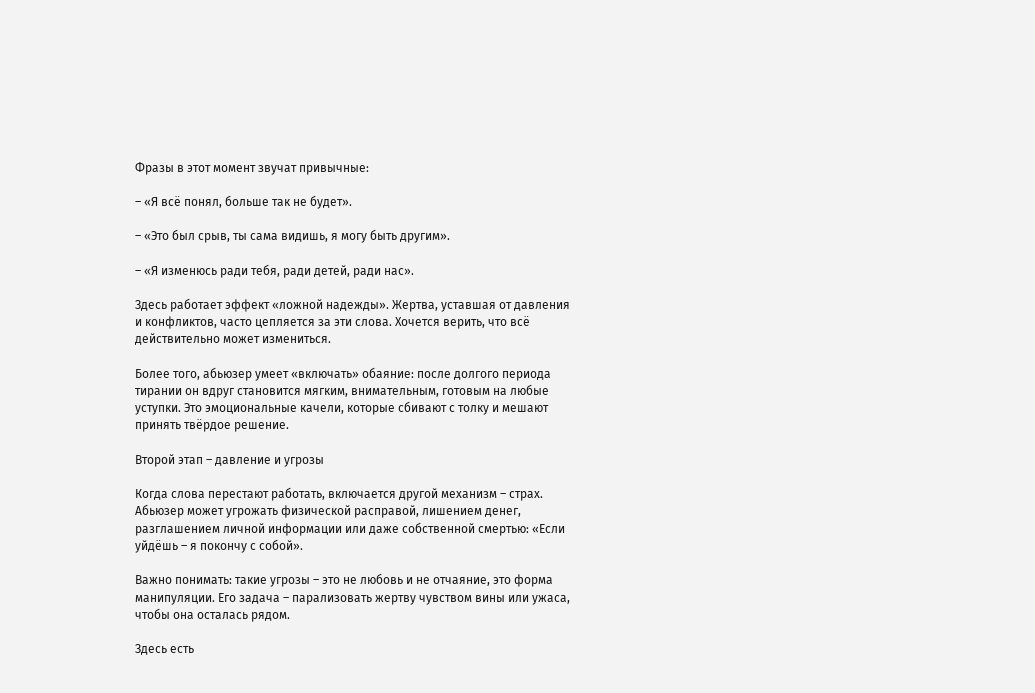Фразы в этот момент звучат привычные:

– «Я всё понял, больше так не будет».

– «Это был срыв, ты сама видишь, я могу быть другим».

– «Я изменюсь ради тебя, ради детей, ради нас».

Здесь работает эффект «ложной надежды». Жертва, уставшая от давления и конфликтов, часто цепляется за эти слова. Хочется верить, что всё действительно может измениться.

Более того, абьюзер умеет «включать» обаяние: после долгого периода тирании он вдруг становится мягким, внимательным, готовым на любые уступки. Это эмоциональные качели, которые сбивают с толку и мешают принять твёрдое решение.

Второй этап – давление и угрозы

Когда слова перестают работать, включается другой механизм – страх. Абьюзер может угрожать физической расправой, лишением денег, разглашением личной информации или даже собственной смертью: «Если уйдёшь – я покончу с собой».

Важно понимать: такие угрозы – это не любовь и не отчаяние, это форма манипуляции. Его задача – парализовать жертву чувством вины или ужаса, чтобы она осталась рядом.

Здесь есть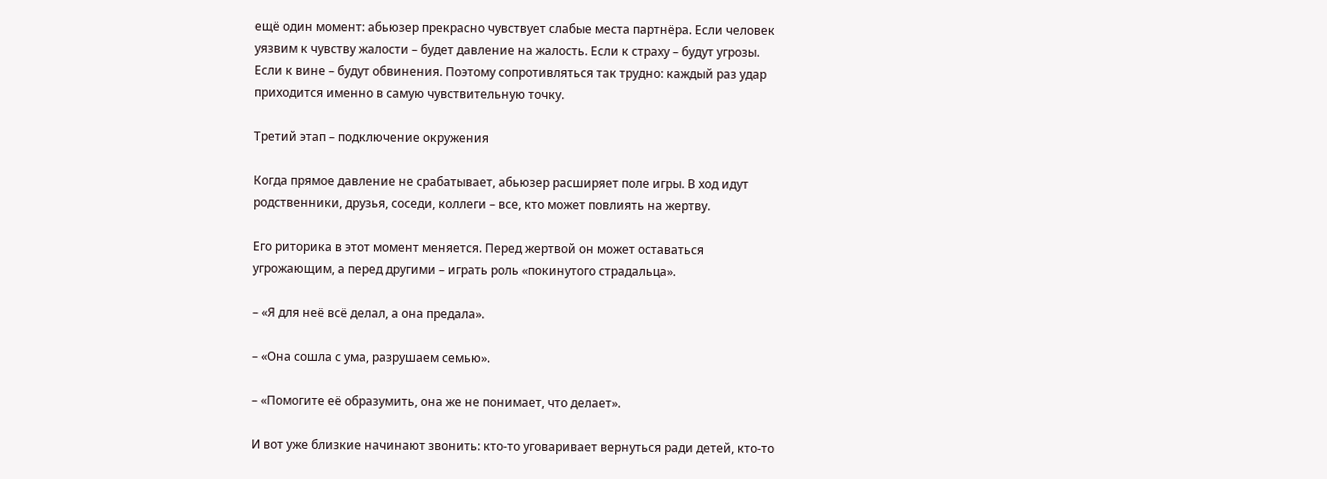ещё один момент: абьюзер прекрасно чувствует слабые места партнёра. Если человек уязвим к чувству жалости – будет давление на жалость. Если к страху – будут угрозы. Если к вине – будут обвинения. Поэтому сопротивляться так трудно: каждый раз удар приходится именно в самую чувствительную точку.

Третий этап – подключение окружения

Когда прямое давление не срабатывает, абьюзер расширяет поле игры. В ход идут родственники, друзья, соседи, коллеги – все, кто может повлиять на жертву.

Его риторика в этот момент меняется. Перед жертвой он может оставаться угрожающим, а перед другими – играть роль «покинутого страдальца».

– «Я для неё всё делал, а она предала».

– «Она сошла с ума, разрушаем семью».

– «Помогите её образумить, она же не понимает, что делает».

И вот уже близкие начинают звонить: кто-то уговаривает вернуться ради детей, кто-то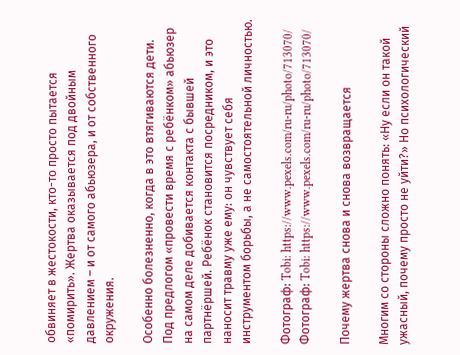обвиняет в жестокости, кто-то просто пытается «помирить». Жертва оказывается под двойным давлением – и от самого абьюзера, и от собственного окружения.

Особенно болезненно, когда в это втягиваются дети. Под предлогом «провести время с ребёнком» абьюзер на самом деле добивается контакта с бывшей партнёршей. Ребёнок становится посредником, и это наносит травму уже ему: он чувствует себя инструментом борьбы, а не самостоятельной личностью.

Фотограф: Tobi: https://www.pexels.com/ru-ru/photo/713070/
Фотограф: Tobi: https://www.pexels.com/ru-ru/photo/713070/

Почему жертва снова и снова возвращается

Многим со стороны сложно понять: «Ну если он такой ужасный, почему просто не уйти?» Но психологический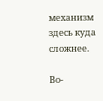механизм здесь куда сложнее.

Во-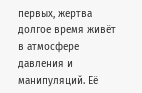первых, жертва долгое время живёт в атмосфере давления и манипуляций. Её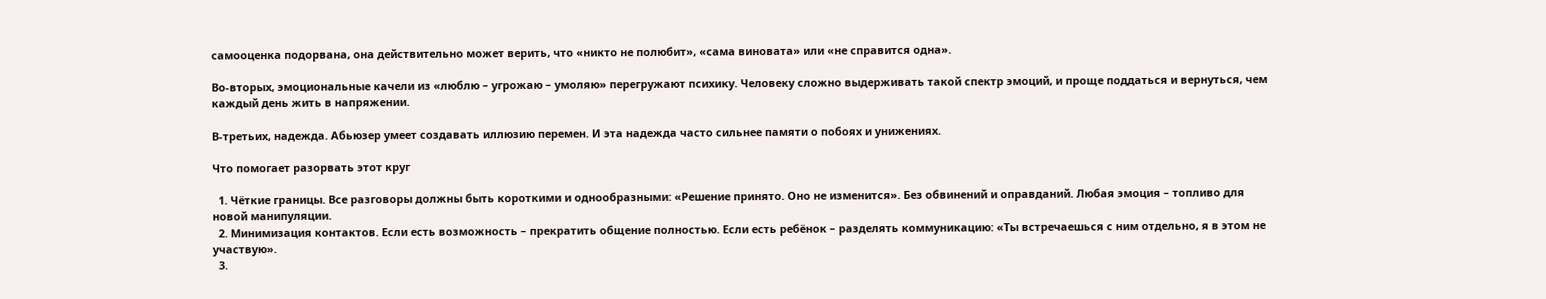самооценка подорвана, она действительно может верить, что «никто не полюбит», «сама виновата» или «не справится одна».

Во-вторых, эмоциональные качели из «люблю – угрожаю – умоляю» перегружают психику. Человеку сложно выдерживать такой спектр эмоций, и проще поддаться и вернуться, чем каждый день жить в напряжении.

В-третьих, надежда. Абьюзер умеет создавать иллюзию перемен. И эта надежда часто сильнее памяти о побоях и унижениях.

Что помогает разорвать этот круг

  1. Чёткие границы. Все разговоры должны быть короткими и однообразными: «Решение принято. Оно не изменится». Без обвинений и оправданий. Любая эмоция – топливо для новой манипуляции.
  2. Минимизация контактов. Если есть возможность – прекратить общение полностью. Если есть ребёнок – разделять коммуникацию: «Ты встречаешься с ним отдельно, я в этом не участвую».
  3.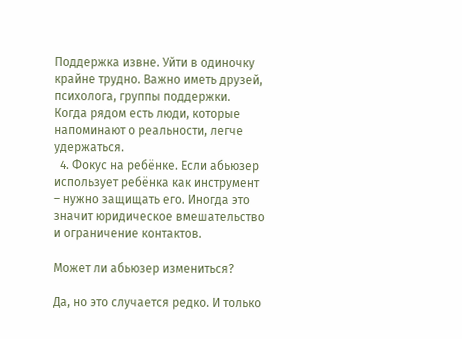Поддержка извне. Уйти в одиночку крайне трудно. Важно иметь друзей, психолога, группы поддержки. Когда рядом есть люди, которые напоминают о реальности, легче удержаться.
  4. Фокус на ребёнке. Если абьюзер использует ребёнка как инструмент – нужно защищать его. Иногда это значит юридическое вмешательство и ограничение контактов.

Может ли абьюзер измениться?

Да, но это случается редко. И только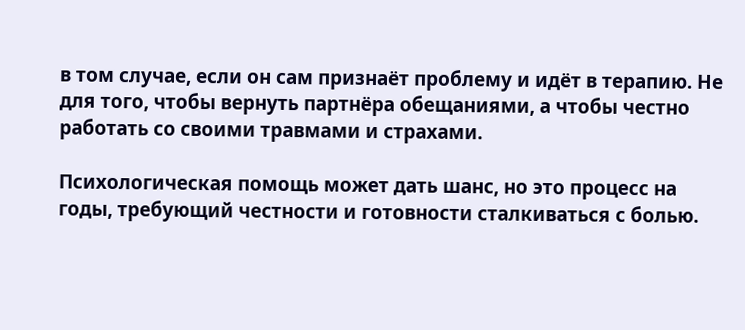в том случае, если он сам признаёт проблему и идёт в терапию. Не для того, чтобы вернуть партнёра обещаниями, а чтобы честно работать со своими травмами и страхами.

Психологическая помощь может дать шанс, но это процесс на годы, требующий честности и готовности сталкиваться с болью.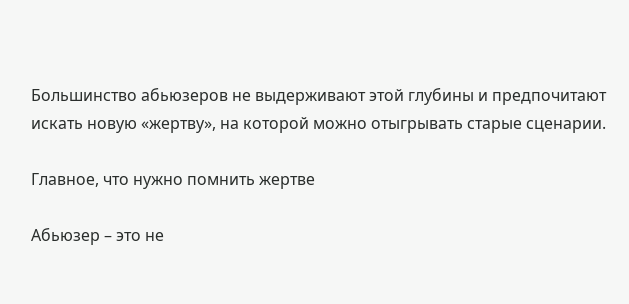Большинство абьюзеров не выдерживают этой глубины и предпочитают искать новую «жертву», на которой можно отыгрывать старые сценарии.

Главное, что нужно помнить жертве

Абьюзер – это не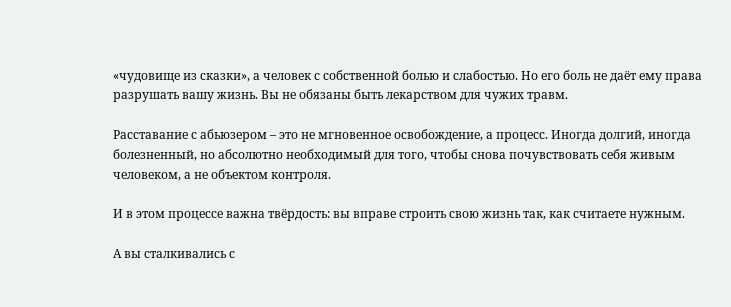«чудовище из сказки», а человек с собственной болью и слабостью. Но его боль не даёт ему права разрушать вашу жизнь. Вы не обязаны быть лекарством для чужих травм.

Расставание с абьюзером – это не мгновенное освобождение, а процесс. Иногда долгий, иногда болезненный, но абсолютно необходимый для того, чтобы снова почувствовать себя живым человеком, а не объектом контроля.

И в этом процессе важна твёрдость: вы вправе строить свою жизнь так, как считаете нужным.

А вы сталкивались с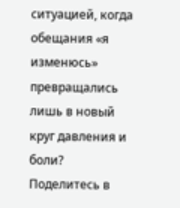ситуацией, когда обещания «я изменюсь» превращались лишь в новый круг давления и боли? Поделитесь в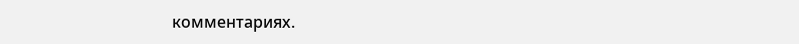комментариях.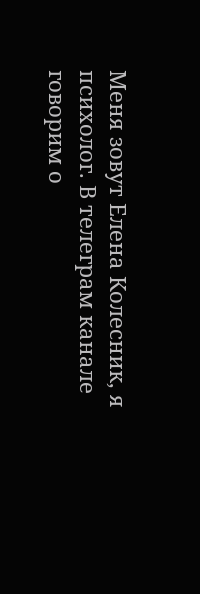Меня зовут Елена Колесник, я психолог. В телеграм канале говорим о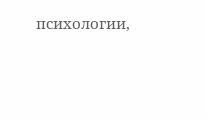психологии,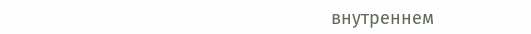внутреннем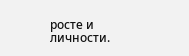росте и личности.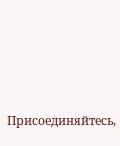Присоединяйтесь,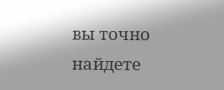вы точно найдете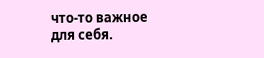что-то важное для себя.